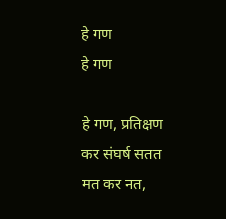हे गण
हे गण

हे गण, प्रतिक्षण
कर संघर्ष सतत
मत कर नत,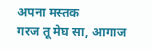अपना मस्तक
गरज तू मेघ सा, आगाज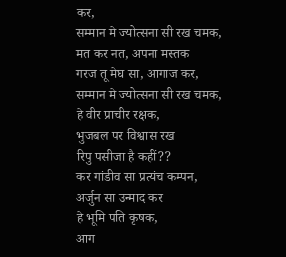कर,
सम्मान मे ज्योत्सना सी रख चमक,
मत कर नत, अपना मस्तक
गरज तू मेघ सा, आगाज कर,
सम्मान मे ज्योत्सना सी रख चमक,
हे वीर प्राचीर रक्षक,
भुजबल पर विश्वास रख
रिपु पसीजा है कहीं??
कर गांडीव सा प्रत्यंच कम्पन,
अर्जुन सा उन्माद कर
हे भूमि पति कृषक,
आग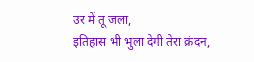उर में तू जला,
इतिहास भी भुला देगी तेरा क्रंदन,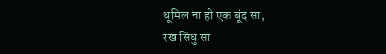धूमिल ना हो एक बूंद सा,
रख सिंधु सा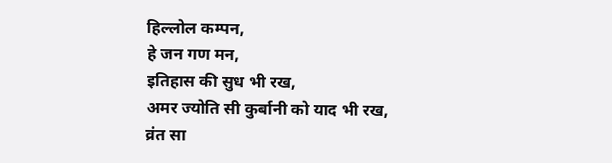हिल्लोल कम्पन,
हे जन गण मन,
इतिहास की सुध भी रख,
अमर ज्योति सी कुर्बानी को याद भी रख,
व्रंत सा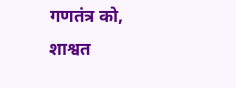गणतंत्र को,
शाश्वत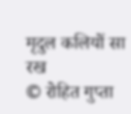मृदुल कलियों सा रख
© रोहित गुप्ता